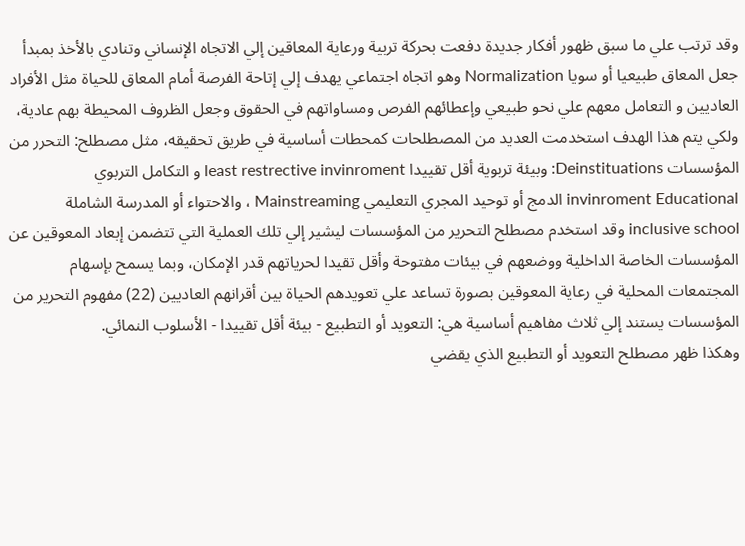وقد ترتب علي ما سبق ظهور أفكار جديدة دفعت بحركة تربية ورعاية المعاقين إلي الاتجاه الإنساني وتنادي بالأخذ بمبدأ جعل المعاق طبيعيا أو سويا Normalization وهو اتجاه اجتماعي يهدف إلي إتاحة الفرصة أمام المعاق للحياة مثل الأفراد العاديين و التعامل معهم علي نحو طبيعي وإعطائهم الفرص ومساواتهم في الحقوق وجعل الظروف المحيطة بهم عادية، ولكي يتم هذا الهدف استخدمت العديد من المصطلحات كمحطات أساسية في طريق تحقيقه، مثل مصطلح: التحرر من المؤسسات Deinstituations: وبيئة تربوية أقل تقييدا least restrective invinroment و التكامل التربوي invinroment Educational الدمج أو توحيد المجري التعليمي Mainstreaming ، والاحتواء أو المدرسة الشاملة inclusive school وقد استخدم مصطلح التحرير من المؤسسات ليشير إلي تلك العملية التي تتضمن إبعاد المعوقين عن المؤسسات الخاصة الداخلية ووضعهم في بيئات مفتوحة وأقل تقيدا لحرياتهم قدر الإمكان، وبما يسمح بإسهام المجتمعات المحلية في رعاية المعوقين بصورة تساعد علي تعويدهم الحياة بين أقرانهم العاديين (22) مفهوم التحرير من المؤسسات يستند إلي ثلاث مفاهيم أساسية هي: التعويد أو التطبيع - بيئة أقل تقييدا - الأسلوب النمائي.
وهكذا ظهر مصطلح التعويد أو التطبيع الذي يقضي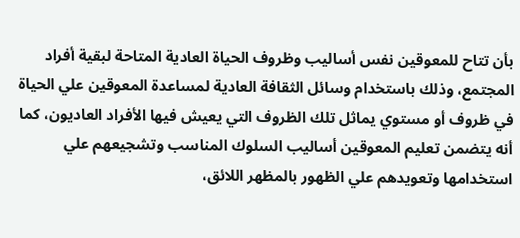بأن تتاح للمعوقين نفس أساليب وظروف الحياة العادية المتاحة لبقية أفراد المجتمع، وذلك باستخدام وسائل الثقافة العادية لمساعدة المعوقين علي الحياة في ظروف أو مستوي يماثل تلك الظروف التي يعيش فيها الأفراد العاديون، كما أنه يتضمن تعليم المعوقين أساليب السلوك المناسب وتشجيعهم علي استخدامها وتعويدهم علي الظهور بالمظهر اللائق،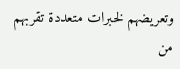وتعريضهم لخبرات متعددة تقربهم من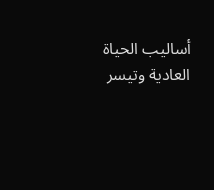أساليب الحياة العادية وتيسر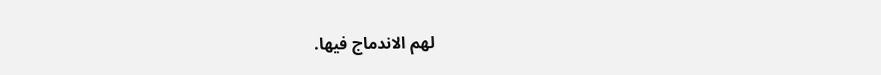لهم الاندماج فيها.